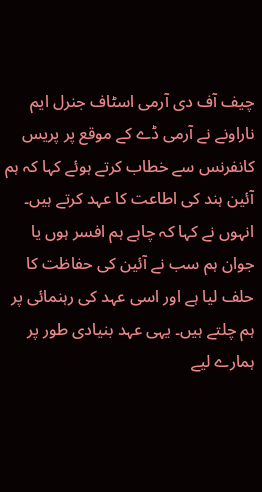چیف آف دی آرمی اسٹاف جنرل ایم ناراونے نے آرمی ڈے کے موقع پر پریس کانفرنس سے خطاب کرتے ہوئے کہا کہ ہم آئین ہند کی اطاعت کا عہد کرتے ہیں۔ انہوں نے کہا کہ چاہے ہم افسر ہوں یا جوان ہم سب نے آئین کی حفاظت کا حلف لیا ہے اور اسی عہد کی رہنمائی پر ہم چلتے ہیں۔ یہی عہد بنیادی طور پر ہمارے لیے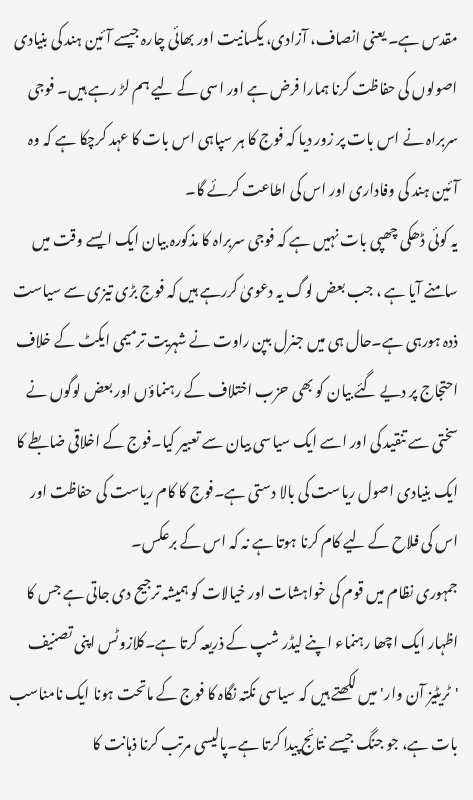مقدس ہے۔ یعنی انصاف، آزادی، یکسانیت اور بھائی چارہ جیسے آئین ہند کی بنیادی اصولوں کی حفاظت کرنا ہمارا فرض ہے اور اسی کے لیے ہم لڑ رہے ہیں۔ فوجی سربراہ نے اس بات پر زور دیا کہ فوج کا ہر سپاہی اس بات کا عہد کرچکا ہے کہ وہ آئین ہند کی وفاداری اور اس کی اطاعت کرئے گا۔
یہ کوئی ڈھکی چھپی بات نہیں ہے کہ فوجی سربراہ کا مذکورہ بیان ایک ایسے وقت میں سامنے آیا ہے ، جب بعض لوگ یہ دعویٰ کررہے ہیں کہ فوج بڑی تیزی سے سیاست ذدہ ہورہی ہے۔حال ہی میں جنرل بپن راوت نے شہریت ترمیمی ایکٹ کے خلاف احتجاج پر دیے گئے بیان کو بھی حزب اختلاف کے رہنماؤں اور بعض لوگوں نے سختی سے تنقید کی اور اسے ایک سیاسی بیان سے تعبیر کیا۔فوج کے اخلاقی ضابطے کا ایک بنیادی اصول ریاست کی بالا دستی ہے۔فوج کا کام ریاست کی حفاظت اور اس کی فلاح کے لیے کام کرنا ہوتا ہے نہ کہ اس کے برعکس۔
جمہوری نظام میں قوم کی خواہشات اور خیالات کو ہمیشہ ترجیح دی جاتی ہے جس کا اظہار ایک اچھا رہنماء اپنے لیڈر شپ کے ذریعہ کرتا ہے۔کلازوٹس اپنی تصنیف 'ٹریٹیز آن وار' میں لکھتے ہیں کہ سیاسی نکتہ نگاہ کا فوج کے ماتحت ہونا ایک نامناسب بات ہے، جو جنگ جیسے نتائج پیدا کرتا ہے۔پالیسی مرتب کرنا ذہانت کا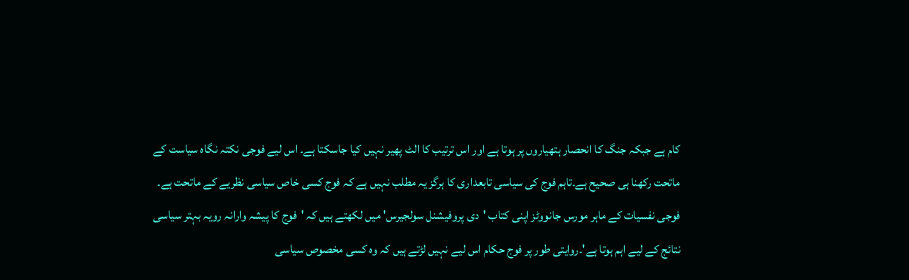کام ہے جبکہ جنگ کا انحصار ہتھیاروں پر ہوتا ہے اور اس ترتیب کا الٹ پھیر نہیں کیا جاسکتا ہے۔ اس لیے فوجی نکتہ نگاہ سیاست کے ماتحت رکھنا ہی صحیح ہے۔تاہم فوج کی سیاسی تابعداری کا ہرگز یہ مطلب نہیں ہے کہ فوج کسی خاص سیاسی نظریے کے ماتحت ہے۔
فوجی نفسیات کے ماہر مورس جانووٹز اپنی کتاب 'دی پروفیشنل سولجیرس' میں لکھتے ہیں کہ 'فوج کا پیشہ وارانہ رویہ بہتر سیاسی نتائج کے لیے اہم ہوتا ہے'۔روایتی طور پر فوج حکام اس لیے نہیں لڑتے ہیں کہ وہ کسی مخصوص سیاسی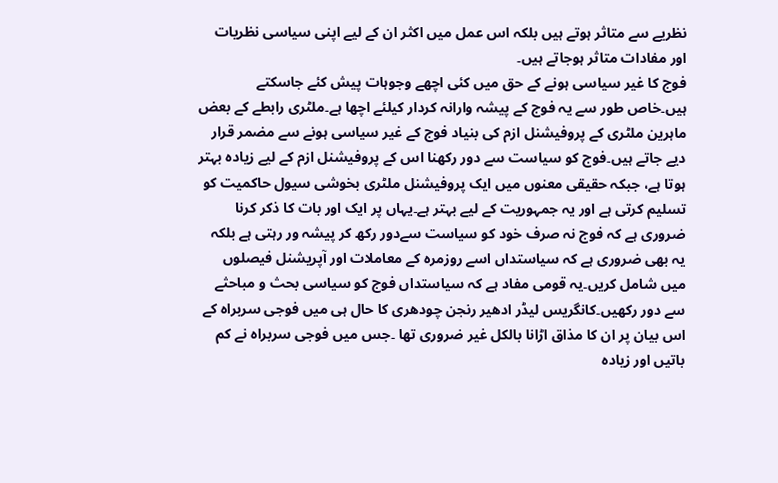نظریے سے متاثر ہوتے ہیں بلکہ اس عمل میں اکثر ان کے لیے اپنی سیاسی نظریات اور مفادات متاثر ہوجاتے ہیں۔
فوج کا غیر سیاسی ہونے کے حق میں کئی اچھے وجوہات پیش کئے جاسکتے ہیں۔خاص طور سے یہ فوج کے پیشہ وارانہ کردار کیلئے اچھا ہے۔ملٹری رابطے کے بعض ماہرین ملٹری کے پروفیشنل ازم کی بنیاد فوج کے غیر سیاسی ہونے سے مضمر قرار دیے جاتے ہیں۔فوج کو سیاست سے دور رکھنا اس کے پروفیشنل ازم کے لیے زیادہ بہتر ہوتا ہے، جبکہ حقیقی معنوں میں ایک پروفیشنل ملٹری بخوشی سیول حاکمیت کو تسلیم کرتی ہے اور یہ جمہوریت کے لیے بہتر ہے۔یہاں پر ایک اور بات کا ذکر کرنا ضروری ہے کہ فوج نہ صرف خود کو سیاست سےدور رکھ کر پیشہ ور رہتی ہے بلکہ یہ بھی ضروری ہے کہ سیاستداں اسے روزمرہ کے معاملات اور آپریشنل فیصلوں میں شامل کریں۔یہ قومی مفاد ہے کہ سیاستداں فوج کو سیاسی بحث و مباحثے سے دور رکھیں۔کانگریس لیڈر ادھیر رنجن چودھری کا حال ہی میں فوجی سربراہ کے اس بیان پر ان کا مذاق اڑانا بالکل غیر ضروری تھا ۔جس میں فوجی سربراہ نے کم باتیں اور زیادہ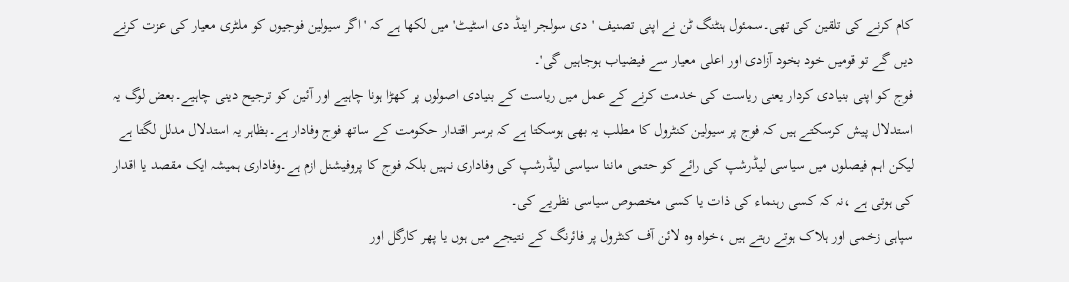کام کرنے کی تلقین کی تھی۔سمئول ہنٹنگ ٹن نے اپنی تصنیف 'دی سولجر اینڈ دی اسٹیٹ' میں لکھا ہے کہ ' اگر سیولین فوجیوں کو ملٹری معیار کی عزت کرنے دیں گے تو قومیں خود بخود آزادی اور اعلی معیار سے فیضیاب ہوجاہیں گی'۔
فوج کو اپنی بنیادی کردار یعنی ریاست کی خدمت کرنے کے عمل میں ریاست کے بنیادی اصولوں پر کھڑا ہونا چاہیے اور آئین کو ترجیح دینی چاہیے۔بعض لوگ یہ استدلال پیش کرسکتے ہیں کہ فوج پر سیولین کنٹرول کا مطلب یہ بھی ہوسکتا ہے کہ برسر اقتدار حکومت کے ساتھ فوج وفادار ہے۔بظاہر یہ استدلال مدلل لگتا ہے لیکن اہم فیصلوں میں سیاسی لیڈرشپ کی رائے کو حتمی ماننا سیاسی لیڈرشپ کی وفاداری نہیں بلکہ فوج کا پروفیشنل ازم ہے۔وفاداری ہمیشہ ایک مقصد یا اقدار کی ہوتی ہے ،نہ کہ کسی رہنماء کی ذات یا کسی مخصوص سیاسی نظریے کی۔
سپاہی زخمی اور ہلاک ہوتے رہتے ہیں ،خواہ وہ لائن آف کنٹرول پر فائرنگ کے نتیجے میں ہوں یا پھر کارگل اور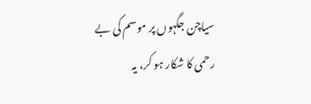سیاچن جگہوں پر موسم کی بے رحمی کا شکار ہو کر، یہ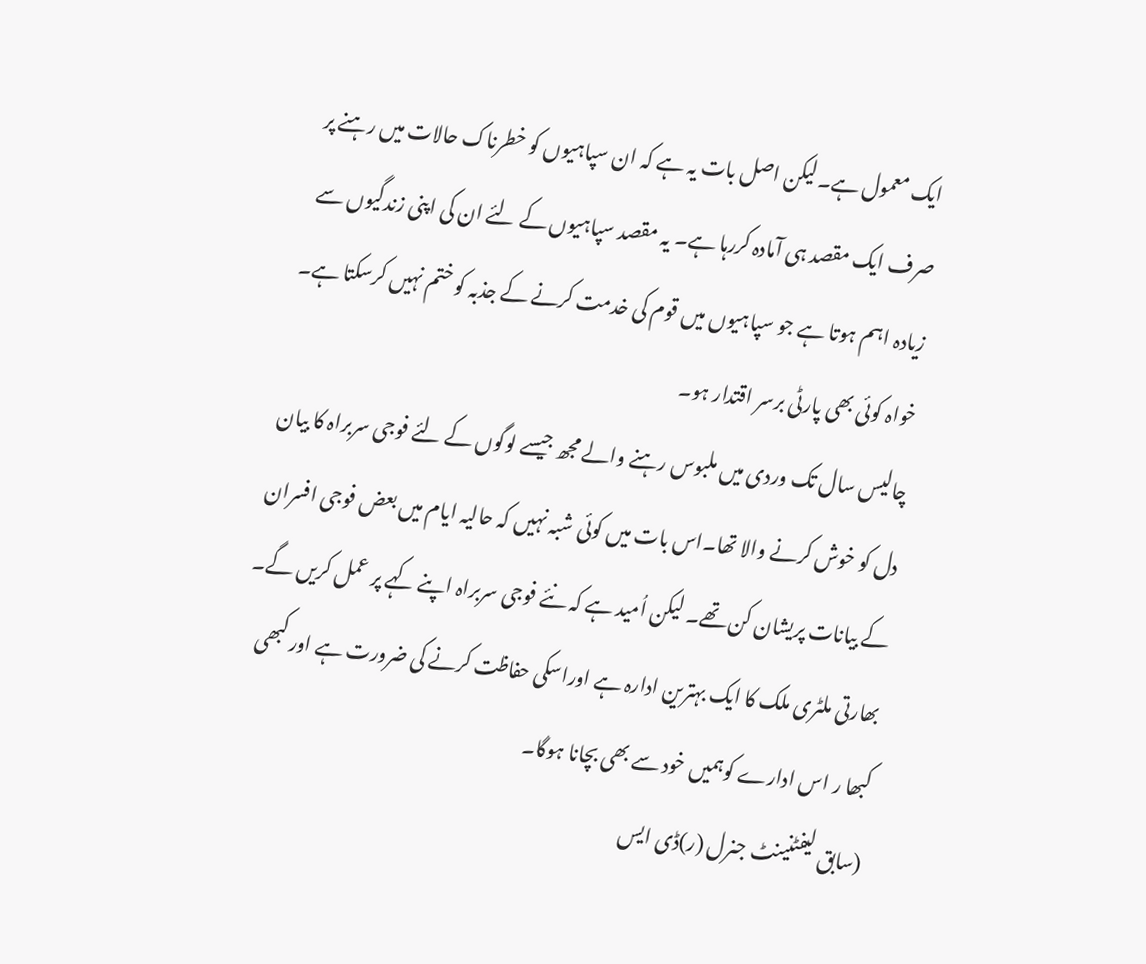ایک معمول ہے۔لیکن اصل بات یہ ہے کہ ان سپاہیوں کو خطرناک حالات میں رہنے پر صرف ایک مقصد ہی آمادہ کررہا ہے۔ یہ مقصد سپاہیوں کے لئے ان کی اپنی زندگیوں سے زیادہ اہم ہوتا ہے جو سپاہیوں میں قوم کی خدمت کرنے کے جذبہ کو ختم نہیں کرسکتا ہے۔ خواہ کوئی بھی پارٹی برسر اقتدار ہو۔
چالیس سال تک وردی میں ملبوس رہنے والے مجھ جیسے لوگوں کے لئے فوجی سربراہ کا بیان دل کو خوش کرنے والا تھا۔اس بات میں کوئی شبہ نہیں کہ حالیہ ایام میں بعض فوجی افسران کے بیانات پریشان کن تھے۔ لیکن اُمید ہے کہ نئے فوجی سربراہ اپنے کہے پر عمل کریں گے۔ بھارتی ملٹری ملک کا ایک بہترین ادارہ ہے اوراسکی حفاظت کرنے کی ضرورت ہے اور کبھی کبھا ر اس ادارے کوہمیں خود سے بھی بچانا ہوگا۔
(سابق لیفٹنینٹ جنرل (ر)ڈی ایس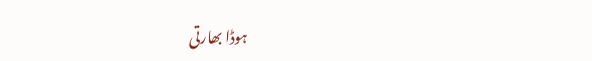ہوڈا بھارتی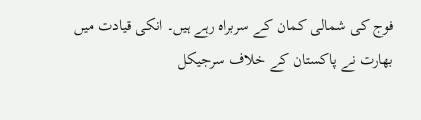فوج کی شمالی کمان کے سربراہ رہے ہیں۔ انکی قیادت میں بھارت نے پاکستان کے خلاف سرجیکل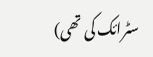سٹرائک کی تھی)